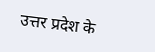उत्तर प्रदेश के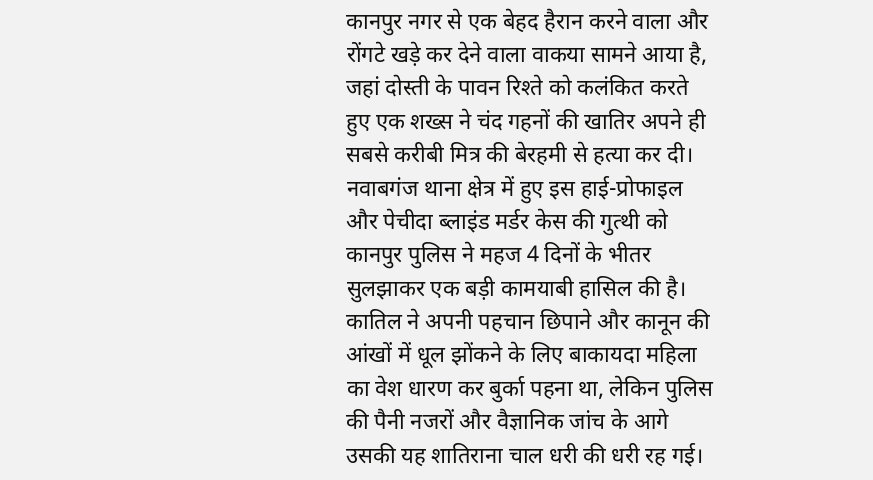कानपुर नगर से एक बेहद हैरान करने वाला और रोंगटे खड़े कर देने वाला वाकया सामने आया है, जहां दोस्ती के पावन रिश्ते को कलंकित करते हुए एक शख्स ने चंद गहनों की खातिर अपने ही सबसे करीबी मित्र की बेरहमी से हत्या कर दी। नवाबगंज थाना क्षेत्र में हुए इस हाई-प्रोफाइल और पेचीदा ब्लाइंड मर्डर केस की गुत्थी को कानपुर पुलिस ने महज 4 दिनों के भीतर सुलझाकर एक बड़ी कामयाबी हासिल की है। कातिल ने अपनी पहचान छिपाने और कानून की आंखों में धूल झोंकने के लिए बाकायदा महिला का वेश धारण कर बुर्का पहना था, लेकिन पुलिस की पैनी नजरों और वैज्ञानिक जांच के आगे उसकी यह शातिराना चाल धरी की धरी रह गई।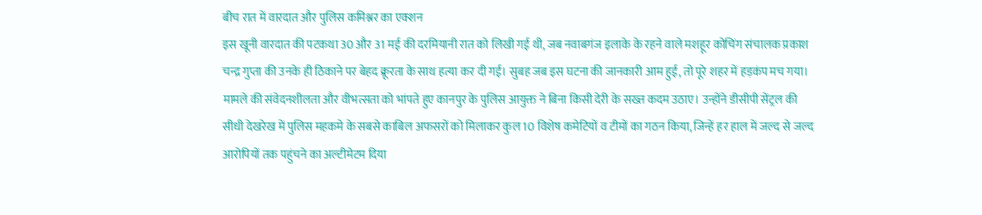बीच रात में वारदात और पुलिस कमिश्नर का एक्शन
इस खूनी वारदात की पटकथा 30 और 31 मई की दरमियानी रात को लिखी गई थी, जब नवाबगंज इलाके के रहने वाले मशहूर कोचिंग संचालक प्रकाश चन्द्र गुप्ता की उनके ही ठिकाने पर बेहद क्रूरता के साथ हत्या कर दी गई। सुबह जब इस घटना की जानकारी आम हुई, तो पूरे शहर में हड़कंप मच गया। मामले की संवेदनशीलता और वीभत्सता को भांपते हुए कानपुर के पुलिस आयुक्त ने बिना किसी देरी के सख्त कदम उठाए। उन्होंने डीसीपी सेंट्रल की सीधी देखरेख में पुलिस महकमे के सबसे काबिल अफसरों को मिलाकर कुल 10 विशेष कमेटियों व टीमों का गठन किया, जिन्हें हर हाल में जल्द से जल्द आरोपियों तक पहुंचने का अल्टीमेटम दिया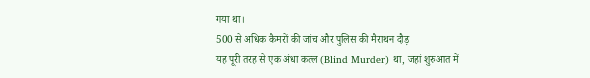गया था।
500 से अधिक कैमरों की जांच और पुलिस की मैराथन दौड़
यह पूरी तरह से एक अंधा कत्ल (Blind Murder) था, जहां शुरुआत में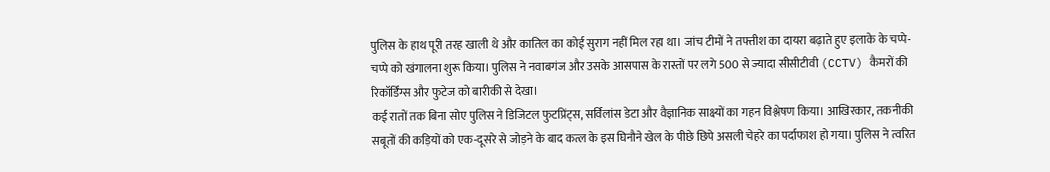पुलिस के हाथ पूरी तरह खाली थे और कातिल का कोई सुराग नहीं मिल रहा था। जांच टीमों ने तफ्तीश का दायरा बढ़ाते हुए इलाके के चप्पे-चप्पे को खंगालना शुरू किया। पुलिस ने नवाबगंज और उसके आसपास के रास्तों पर लगे 500 से ज्यादा सीसीटीवी (CCTV) कैमरों की रिकॉर्डिंग्स और फुटेज को बारीकी से देखा।
कई रातों तक बिना सोए पुलिस ने डिजिटल फुटप्रिंट्स, सर्विलांस डेटा और वैज्ञानिक साक्ष्यों का गहन विश्लेषण किया। आखिरकार, तकनीकी सबूतों की कड़ियों को एक-दूसरे से जोड़ने के बाद कत्ल के इस घिनौने खेल के पीछे छिपे असली चेहरे का पर्दाफाश हो गया। पुलिस ने त्वरित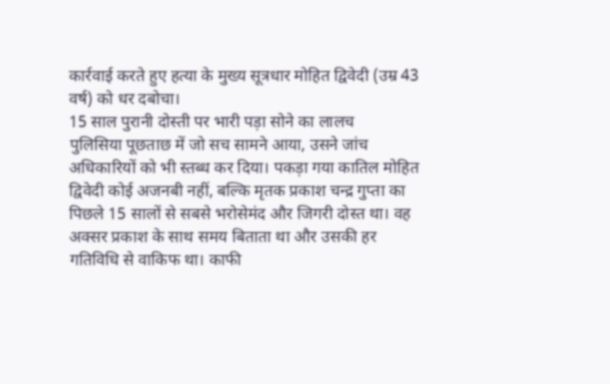कार्रवाई करते हुए हत्या के मुख्य सूत्रधार मोहित द्विवेदी (उम्र 43 वर्ष) को धर दबोचा।
15 साल पुरानी दोस्ती पर भारी पड़ा सोने का लालच
पुलिसिया पूछताछ में जो सच सामने आया, उसने जांच अधिकारियों को भी स्तब्ध कर दिया। पकड़ा गया कातिल मोहित द्विवेदी कोई अजनबी नहीं, बल्कि मृतक प्रकाश चन्द्र गुप्ता का पिछले 15 सालों से सबसे भरोसेमंद और जिगरी दोस्त था। वह अक्सर प्रकाश के साथ समय बिताता था और उसकी हर गतिविधि से वाकिफ था। काफी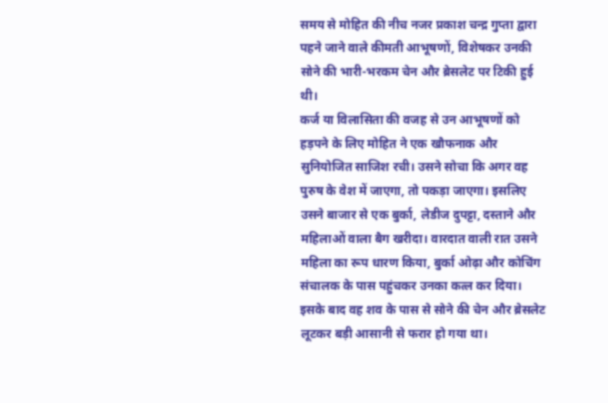समय से मोहित की नीच नजर प्रकाश चन्द्र गुप्ता द्वारा पहने जाने वाले कीमती आभूषणों, विशेषकर उनकी सोने की भारी-भरकम चेन और ब्रेसलेट पर टिकी हुई थी।
कर्ज या विलासिता की वजह से उन आभूषणों को हड़पने के लिए मोहित ने एक खौफनाक और सुनियोजित साजिश रची। उसने सोचा कि अगर वह पुरुष के वेश में जाएगा, तो पकड़ा जाएगा। इसलिए उसने बाजार से एक बुर्का, लेडीज दुपट्टा, दस्ताने और महिलाओं वाला बैग खरीदा। वारदात वाली रात उसने महिला का रूप धारण किया, बुर्का ओढ़ा और कोचिंग संचालक के पास पहुंचकर उनका कत्ल कर दिया। इसके बाद वह शव के पास से सोने की चेन और ब्रेसलेट लूटकर बड़ी आसानी से फरार हो गया था।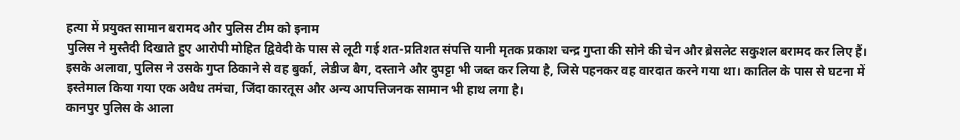हत्या में प्रयुक्त सामान बरामद और पुलिस टीम को इनाम
पुलिस ने मुस्तैदी दिखाते हुए आरोपी मोहित द्विवेदी के पास से लूटी गई शत-प्रतिशत संपत्ति यानी मृतक प्रकाश चन्द्र गुप्ता की सोने की चेन और ब्रेसलेट सकुशल बरामद कर लिए हैं। इसके अलावा, पुलिस ने उसके गुप्त ठिकाने से वह बुर्का, लेडीज बैग, दस्ताने और दुपट्टा भी जब्त कर लिया है, जिसे पहनकर वह वारदात करने गया था। कातिल के पास से घटना में इस्तेमाल किया गया एक अवैध तमंचा, जिंदा कारतूस और अन्य आपत्तिजनक सामान भी हाथ लगा है।
कानपुर पुलिस के आला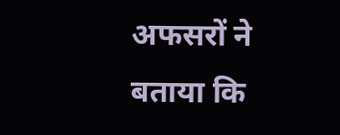अफसरों ने बताया कि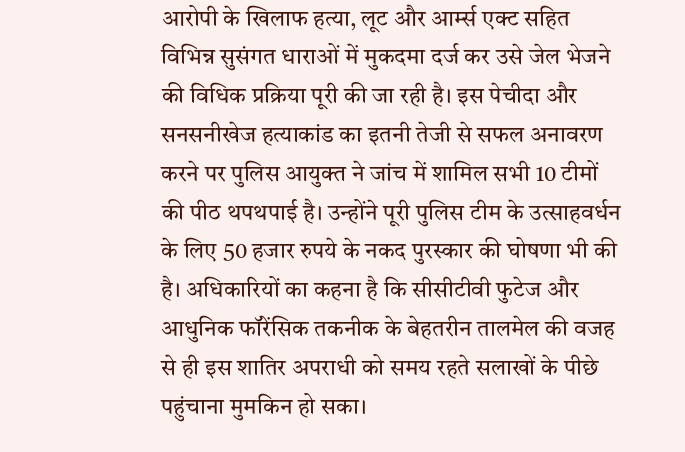आरोपी के खिलाफ हत्या, लूट और आर्म्स एक्ट सहित विभिन्न सुसंगत धाराओं में मुकदमा दर्ज कर उसे जेल भेजने की विधिक प्रक्रिया पूरी की जा रही है। इस पेचीदा और सनसनीखेज हत्याकांड का इतनी तेजी से सफल अनावरण करने पर पुलिस आयुक्त ने जांच में शामिल सभी 10 टीमों की पीठ थपथपाई है। उन्होंने पूरी पुलिस टीम के उत्साहवर्धन के लिए 50 हजार रुपये के नकद पुरस्कार की घोषणा भी की है। अधिकारियों का कहना है कि सीसीटीवी फुटेज और आधुनिक फॉरेंसिक तकनीक के बेहतरीन तालमेल की वजह से ही इस शातिर अपराधी को समय रहते सलाखों के पीछे पहुंचाना मुमकिन हो सका।